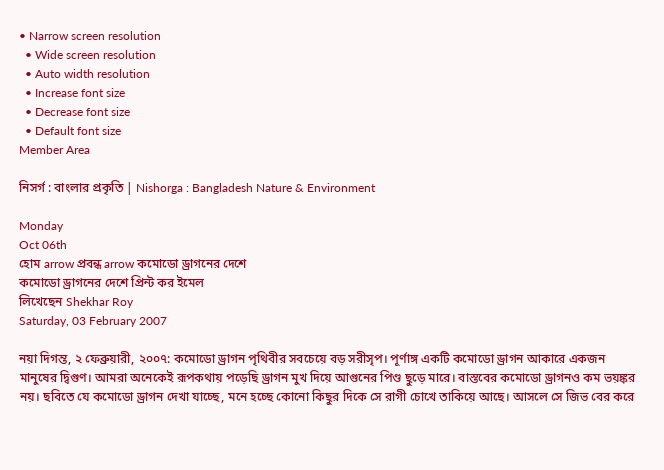• Narrow screen resolution
  • Wide screen resolution
  • Auto width resolution
  • Increase font size
  • Decrease font size
  • Default font size
Member Area

নিসর্গ : বাংলার প্রকৃতি | Nishorga : Bangladesh Nature & Environment

Monday
Oct 06th
হোম arrow প্রবন্ধ arrow কমোডো ড্রাগনের দেশে
কমোডো ড্রাগনের দেশে প্রিন্ট কর ইমেল
লিখেছেন Shekhar Roy
Saturday, 03 February 2007

নয়া দিগন্ত, ২ ফেব্রুয়ারী, ২০০৭: কমোডো ড্রাগন পৃথিবীর সবচেয়ে বড় সরীসৃপ। পূর্ণাঙ্গ একটি কমোডো ড্রাগন আকারে একজন মানুষের দ্বিগুণ। আমরা অনেকেই রূপকথায় পড়েছি ড্রাগন মুখ দিয়ে আগুনের পিণ্ড ছুড়ে মারে। বাস্তবের কমোডো ড্রাগনও কম ভয়ঙ্কর নয়। ছবিতে যে কমোডো ড্রাগন দেখা যাচ্ছে, মনে হচ্ছে কোনো কিছুর দিকে সে রাগী চোখে তাকিয়ে আছে। আসলে সে জিভ বের করে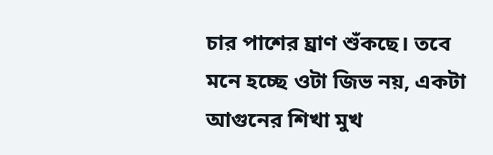চার পাশের ঘ্রাণ শুঁকছে। তবে মনে হচ্ছে ওটা জিভ নয়, একটা আগুনের শিখা মুখ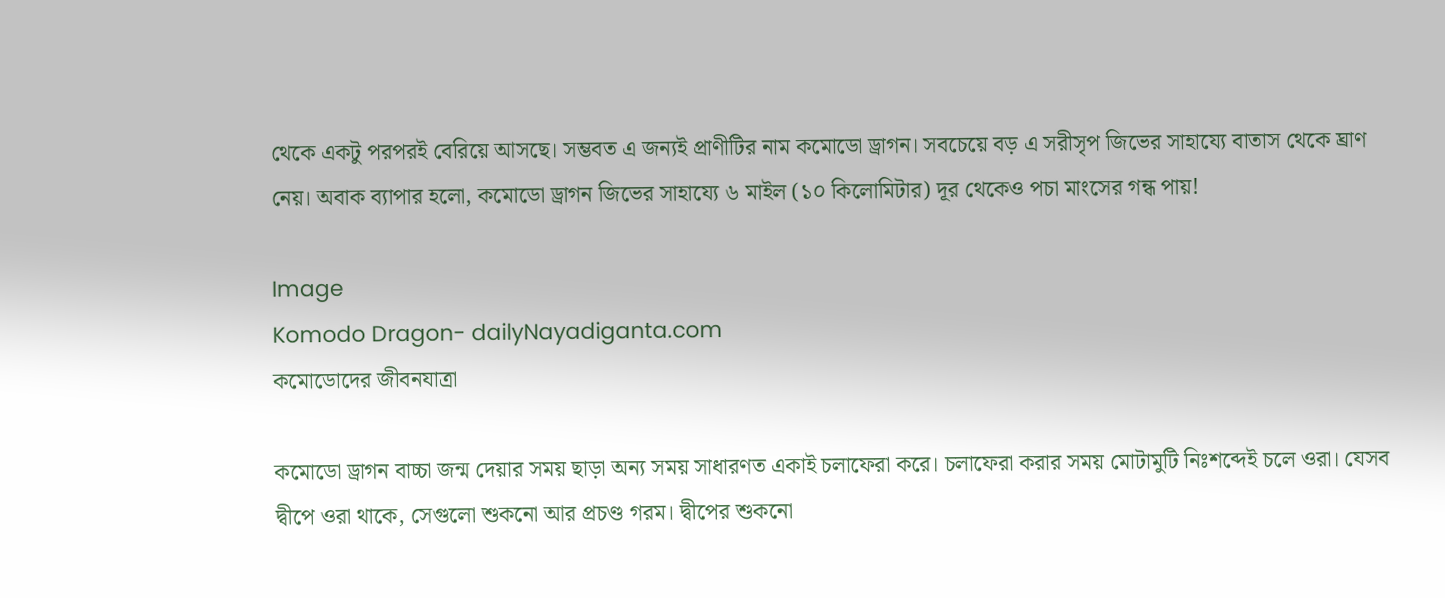থেকে একটু পরপরই বেরিয়ে আসছে। সম্ভবত এ জন্যই প্রাণীটির নাম কমোডো ড্রাগন। সবচেয়ে বড় এ সরীসৃপ জিভের সাহায্যে বাতাস থেকে ঘ্রাণ নেয়। অবাক ব্যাপার হলো, কমোডো ড্রাগন জিভের সাহায্যে ৬ মাইল (১০ কিলোমিটার) দূর থেকেও পচা মাংসের গন্ধ পায়!

Image
Komodo Dragon- dailyNayadiganta.com
কমোডোদের জীবনযাত্রা

কমোডো ড্রাগন বাচ্চা জন্ম দেয়ার সময় ছাড়া অন্য সময় সাধারণত একাই চলাফেরা করে। চলাফেরা করার সময় মোটামুটি নিঃশব্দেই চলে ওরা। যেসব দ্বীপে ওরা থাকে, সেগুলো শুকনো আর প্রচণ্ড গরম। দ্বীপের শুকনো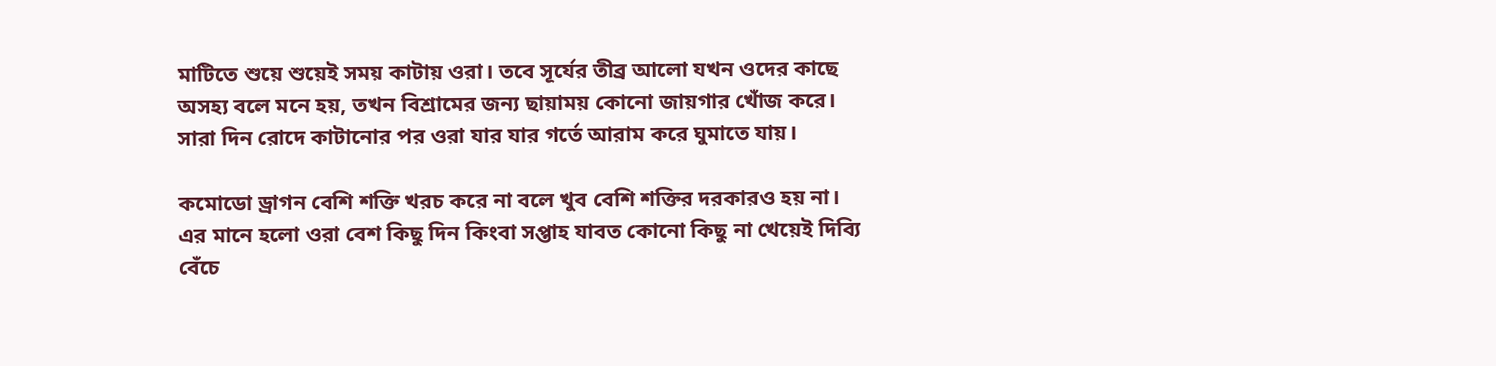মাটিতে শুয়ে শুয়েই সময় কাটায় ওরা। তবে সূর্যের তীব্র আলো যখন ওদের কাছে অসহ্য বলে মনে হয়, তখন বিশ্রামের জন্য ছায়াময় কোনো জায়গার খোঁজ করে। সারা দিন রোদে কাটানোর পর ওরা যার যার গর্তে আরাম করে ঘুমাতে যায়।

কমোডো ড্রাগন বেশি শক্তি খরচ করে না বলে খুব বেশি শক্তির দরকারও হয় না। এর মানে হলো ওরা বেশ কিছু দিন কিংবা সপ্তাহ যাবত কোনো কিছু না খেয়েই দিব্যি বেঁচে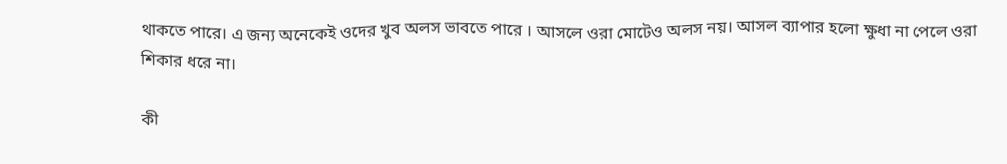থাকতে পারে। এ জন্য অনেকেই ওদের খুব অলস ভাবতে পারে । আসলে ওরা মোটেও অলস নয়। আসল ব্যাপার হলো ক্ষুধা না পেলে ওরা শিকার ধরে না।

কী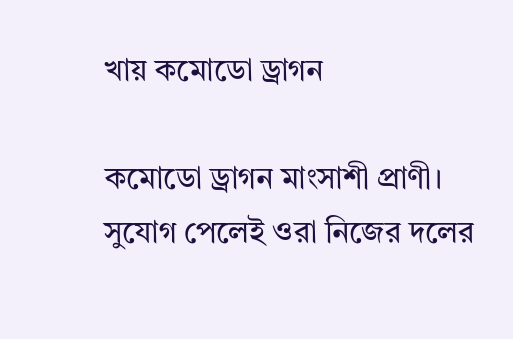খায় কমোডো ড্রাগন

কমোডো ড্রাগন মাংসাশী প্রাণী। সুযোগ পেলেই ওরা নিজের দলের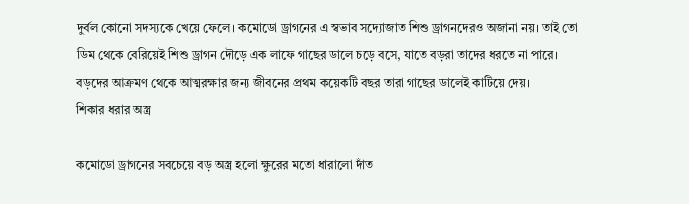দুর্বল কোনো সদস্যকে খেয়ে ফেলে। কমোডো ড্রাগনের এ স্বভাব সদ্যোজাত শিশু ড্রাগনদেরও অজানা নয়। তাই তো ডিম থেকে বেরিয়েই শিশু ড্রাগন দৌড়ে এক লাফে গাছের ডালে চড়ে বসে, যাতে বড়রা তাদের ধরতে না পারে। বড়দের আক্রমণ থেকে আত্মরক্ষার জন্য জীবনের প্রথম কয়েকটি বছর তারা গাছের ডালেই কাটিয়ে দেয়।
শিকার ধরার অস্ত্র

কমোডো ড্রাগনের সবচেয়ে বড় অস্ত্র হলো ক্ষুরের মতো ধারালো দাঁত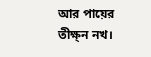আর পায়ের তীক্ষ্ন নখ।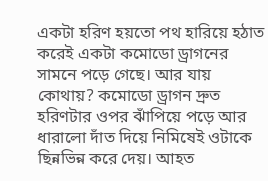একটা হরিণ হয়তো পথ হারিয়ে হঠাত করেই একটা কমোডো ড্রাগনের সামনে পড়ে গেছে। আর যায় কোথায়? কমোডো ড্রাগন দ্রুত হরিণটার ওপর ঝাঁপিয়ে পড়ে আর ধারালো দাঁত দিয়ে নিমিষেই ওটাকে ছিন্নভিন্ন করে দেয়। আহত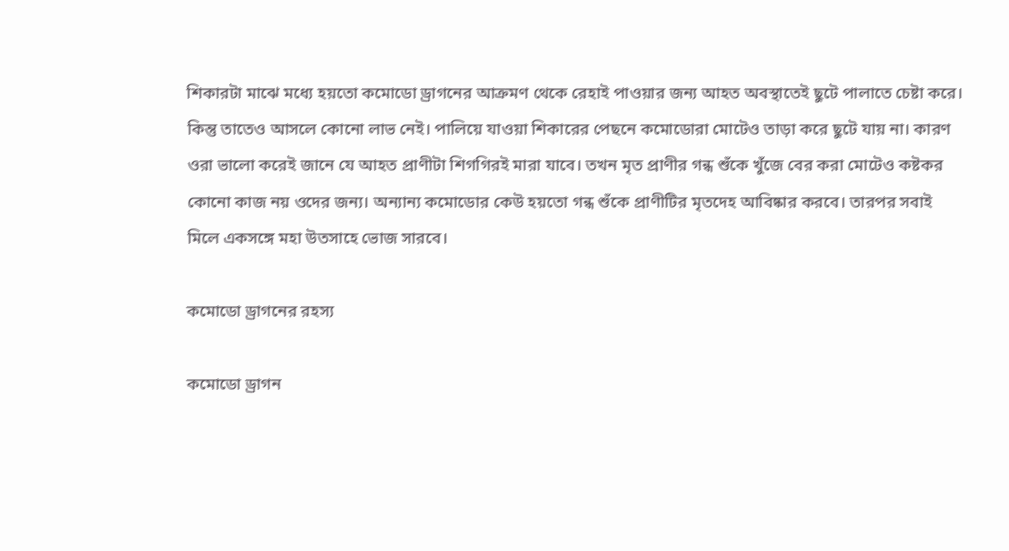শিকারটা মাঝে মধ্যে হয়তো কমোডো ড্রাগনের আক্রমণ থেকে রেহাই পাওয়ার জন্য আহত অবস্থাতেই ছুটে পালাতে চেষ্টা করে। কিন্তু তাতেও আসলে কোনো লাভ নেই। পালিয়ে যাওয়া শিকারের পেছনে কমোডোরা মোটেও তাড়া করে ছুটে যায় না। কারণ ওরা ভালো করেই জানে যে আহত প্রাণীটা শিগগিরই মারা যাবে। তখন মৃত প্রাণীর গন্ধ শুঁকে খুঁজে বের করা মোটেও কষ্টকর কোনো কাজ নয় ওদের জন্য। অন্যান্য কমোডোর কেউ হয়তো গন্ধ শুঁকে প্রাণীটির মৃতদেহ আবিষ্কার করবে। তারপর সবাই মিলে একসঙ্গে মহা উতসাহে ভোজ সারবে।

কমোডো ড্রাগনের রহস্য

কমোডো ড্রাগন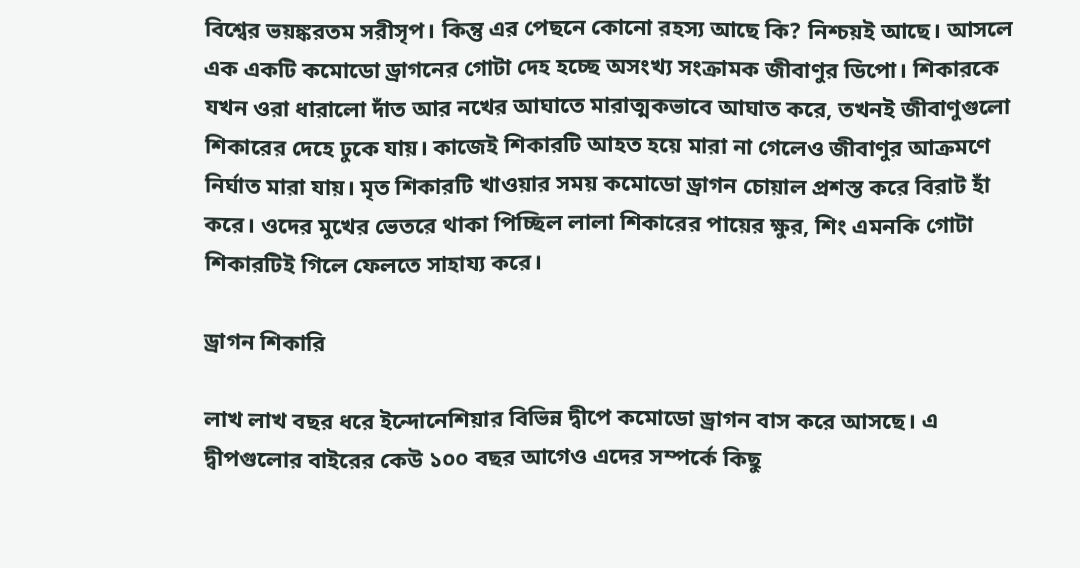বিশ্বের ভয়ঙ্করতম সরীসৃপ। কিন্তু এর পেছনে কোনো রহস্য আছে কি? নিশ্চয়ই আছে। আসলে এক একটি কমোডো ড্রাগনের গোটা দেহ হচ্ছে অসংখ্য সংক্রামক জীবাণুর ডিপো। শিকারকে যখন ওরা ধারালো দাঁত আর নখের আঘাতে মারাত্মকভাবে আঘাত করে, তখনই জীবাণুগুলো শিকারের দেহে ঢুকে যায়। কাজেই শিকারটি আহত হয়ে মারা না গেলেও জীবাণুর আক্রমণে নির্ঘাত মারা যায়। মৃত শিকারটি খাওয়ার সময় কমোডো ড্রাগন চোয়াল প্রশস্ত করে বিরাট হাঁ করে। ওদের মুখের ভেতরে থাকা পিচ্ছিল লালা শিকারের পায়ের ক্ষুর, শিং এমনকি গোটা শিকারটিই গিলে ফেলতে সাহায্য করে।

ড্রাগন শিকারি

লাখ লাখ বছর ধরে ইন্দোনেশিয়ার বিভিন্ন দ্বীপে কমোডো ড্রাগন বাস করে আসছে। এ দ্বীপগুলোর বাইরের কেউ ১০০ বছর আগেও এদের সম্পর্কে কিছু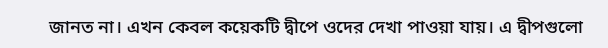জানত না। এখন কেবল কয়েকটি দ্বীপে ওদের দেখা পাওয়া যায়। এ দ্বীপগুলো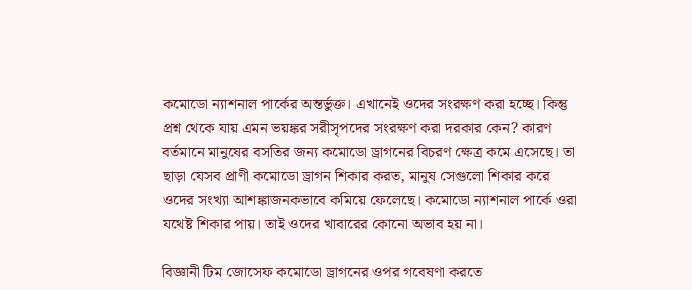কমোডো ন্যাশনাল পার্কের অন্তর্ভুক্ত। এখানেই ওদের সংরক্ষণ করা হচ্ছে। কিন্তু প্রশ্ন থেকে যায় এমন ভয়ঙ্কর সরীসৃপদের সংরক্ষণ করা দরকার কেন? কারণ বর্তমানে মানুষের বসতির জন্য কমোডো ড্রাগনের বিচরণ ক্ষেত্র কমে এসেছে। তা ছাড়া যেসব প্রাণী কমোডো ড্রাগন শিকার করত, মানুষ সেগুলো শিকার করে ওদের সংখ্যা আশঙ্কাজনকভাবে কমিয়ে ফেলেছে। কমোডো ন্যাশনাল পার্কে ওরা যথেষ্ট শিকার পায়। তাই ওদের খাবারের কোনো অভাব হয় না।

বিজ্ঞানী টিম জোসেফ কমোডো ড্রাগনের ওপর গবেষণা করতে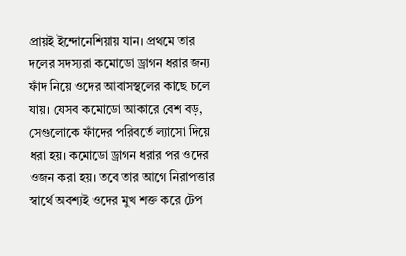প্রায়ই ইন্দোনেশিয়ায় যান। প্রথমে তার দলের সদস্যরা কমোডো ড্রাগন ধরার জন্য ফাঁদ নিয়ে ওদের আবাসস্থলের কাছে চলে যায়। যেসব কমোডো আকারে বেশ বড়, সেগুলোকে ফাঁদের পরিবর্তে ল্যাসো দিয়ে ধরা হয়। কমোডো ড্রাগন ধরার পর ওদের ওজন করা হয়। তবে তার আগে নিরাপত্তার স্বার্থে অবশ্যই ওদের মুখ শক্ত করে টেপ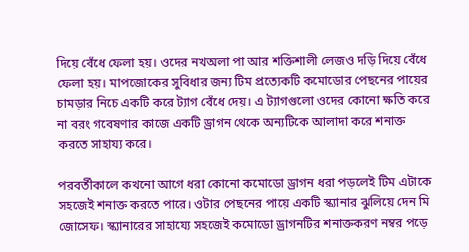দিয়ে বেঁধে ফেলা হয়। ওদের নখঅলা পা আর শক্তিশালী লেজও দড়ি দিয়ে বেঁধে ফেলা হয়। মাপজোকের সুবিধার জন্য টিম প্রত্যেকটি কমোডোর পেছনের পায়ের চামড়ার নিচে একটি করে ট্যাগ বেঁধে দেয়। এ ট্যাগগুলো ওদের কোনো ক্ষতি করে না বরং গবেষণার কাজে একটি ড্রাগন থেকে অন্যটিকে আলাদা করে শনাক্ত করতে সাহায্য করে।

পরবর্তীকালে কখনো আগে ধরা কোনো কমোডো ড্রাগন ধরা পড়লেই টিম এটাকে সহজেই শনাক্ত করতে পারে। ওটার পেছনের পায়ে একটি স্ক্যানার ঝুলিয়ে দেন মি জোসেফ। স্ক্যানারের সাহায্যে সহজেই কমোডো ড্রাগনটির শনাক্তকরণ নম্বর পড়ে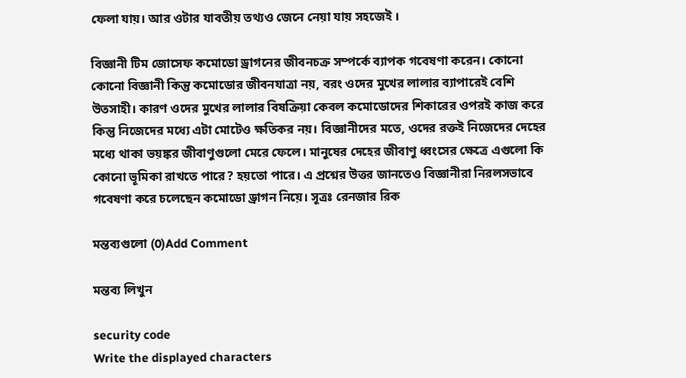ফেলা যায়। আর ওটার যাবতীয় তথ্যও জেনে নেয়া যায় সহজেই ।

বিজ্ঞানী টিম জোসেফ কমোডো ড্রাগনের জীবনচক্র সম্পর্কে ব্যাপক গবেষণা করেন। কোনো কোনো বিজ্ঞানী কিন্তু কমোডোর জীবনযাত্রা নয়, বরং ওদের মুখের লালার ব্যাপারেই বেশি উতসাহী। কারণ ওদের মুখের লালার বিষক্রিয়া কেবল কমোডোদের শিকারের ওপরই কাজ করে কিন্তু নিজেদের মধ্যে এটা মোটেও ক্ষতিকর নয়। বিজ্ঞানীদের মতে, ওদের রক্তই নিজেদের দেহের মধ্যে থাকা ভয়ঙ্কর জীবাণুগুলো মেরে ফেলে। মানুষের দেহের জীবাণু ধ্বংসের ক্ষেত্রে এগুলো কি কোনো ভূমিকা রাখতে পারে? হয়তো পারে। এ প্রশ্নের উত্তর জানতেও বিজ্ঞানীরা নিরলসভাবে গবেষণা করে চলেছেন কমোডো ড্রাগন নিয়ে। সূত্রঃ রেনজার রিক

মন্তব্যগুলো (0)Add Comment

মন্তব্য লিখুন

security code
Write the displayed characters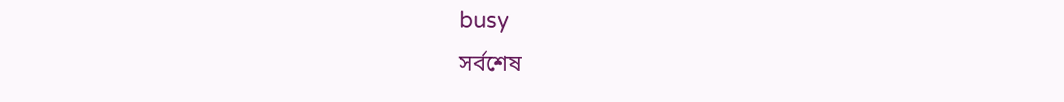busy
সর্বশেষ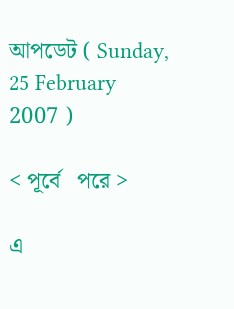আপডেট ( Sunday, 25 February 2007 )

< পূর্বে   পরে >

এ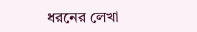ধরনের লেখা